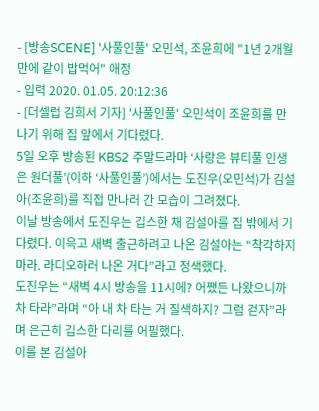- [방송SCENE] '사풀인풀' 오민석, 조윤희에 "1년 2개월만에 같이 밥먹어" 애정
- 입력 2020. 01.05. 20:12:36
- [더셀럽 김희서 기자] '사풀인풀' 오민석이 조윤희를 만나기 위해 집 앞에서 기다렸다.
5일 오후 방송된 KBS2 주말드라마 ‘사랑은 뷰티풀 인생은 원더풀’(이하 ‘사풀인풀’)에서는 도진우(오민석)가 김설아(조윤희)를 직접 만나러 간 모습이 그려졌다.
이날 방송에서 도진우는 깁스한 채 김설아를 집 밖에서 기다렸다. 이윽고 새벽 출근하려고 나온 김설아는 “착각하지 마라. 라디오하러 나온 거다”라고 정색했다.
도진우는 “새벽 4시 방송을 11시에? 어쨌든 나왔으니까 차 타라”라며 “아 내 차 타는 거 질색하지? 그럼 걷자”라며 은근히 깁스한 다리를 어필했다.
이를 본 김설아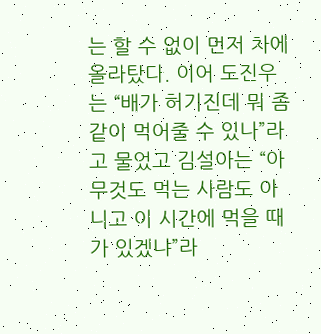는 할 수 없이 먼저 차에 올라탔다. 이어 도진우는 “배가 허기진데 뭐 좀 같이 먹어줄 수 있나”라고 물었고 김설아는 “아무것도 먹는 사람도 아니고 이 시간에 먹을 때가 있겠냐”라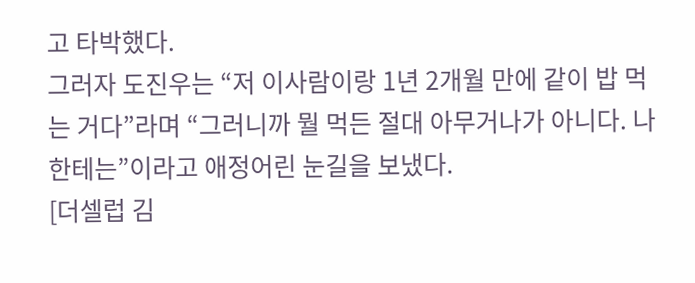고 타박했다.
그러자 도진우는 “저 이사람이랑 1년 2개월 만에 같이 밥 먹는 거다”라며 “그러니까 뭘 먹든 절대 아무거나가 아니다. 나한테는”이라고 애정어린 눈길을 보냈다.
[더셀럽 김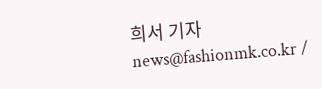희서 기자 news@fashionmk.co.kr /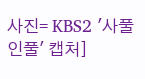사진= KBS2 '사풀인풀' 캡처]